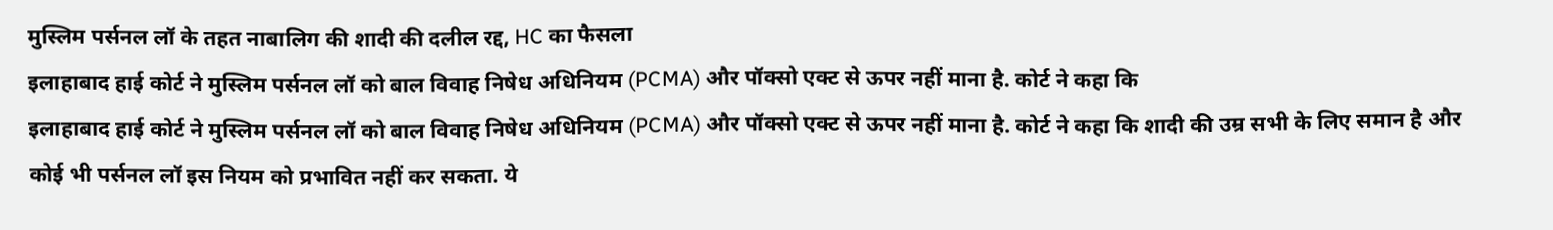मुस्लिम पर्सनल लॉ के तहत नाबालिग की शादी की दलील रद्द, HC का फैसला
इलाहाबाद हाई कोर्ट ने मुस्लिम पर्सनल लॉ को बाल विवाह निषेध अधिनियम (PCMA) और पॉक्सो एक्ट से ऊपर नहीं माना है. कोर्ट ने कहा कि
इलाहाबाद हाई कोर्ट ने मुस्लिम पर्सनल लॉ को बाल विवाह निषेध अधिनियम (PCMA) और पॉक्सो एक्ट से ऊपर नहीं माना है. कोर्ट ने कहा कि शादी की उम्र सभी के लिए समान है और कोई भी पर्सनल लॉ इस नियम को प्रभावित नहीं कर सकता. ये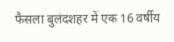फैसला बुलंदशहर में एक 16 वर्षीय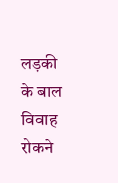लड़की के बाल विवाह रोकने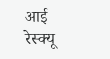आई रेस्क्यू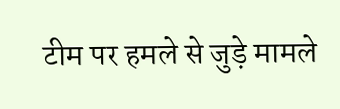टीम पर हमले से जुड़े मामले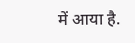में आया है.